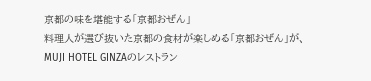京都の味を堪能する「京都おぜん」
料理人が選び抜いた京都の食材が楽しめる「京都おぜん」が、MUJI HOTEL GINZAのレストラン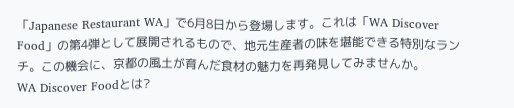「Japanese Restaurant WA」で6月8日から登場します。これは「WA Discover Food」の第4弾として展開されるもので、地元生産者の味を堪能できる特別なランチ。この機会に、京都の風土が育んだ食材の魅力を再発見してみませんか。
WA Discover Foodとは?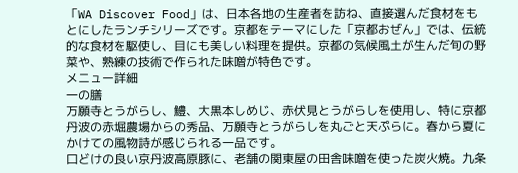「WA Discover Food」は、日本各地の生産者を訪ね、直接選んだ食材をもとにしたランチシリーズです。京都をテーマにした「京都おぜん」では、伝統的な食材を駆使し、目にも美しい料理を提供。京都の気候風土が生んだ旬の野菜や、熟練の技術で作られた味噌が特色です。
メニュー詳細
一の膳
万願寺とうがらし、鱧、大黒本しめじ、赤伏見とうがらしを使用し、特に京都丹波の赤堀農場からの秀品、万願寺とうがらしを丸ごと天ぷらに。春から夏にかけての風物詩が感じられる一品です。
口どけの良い京丹波高原豚に、老舗の関東屋の田舎味噌を使った炭火焼。九条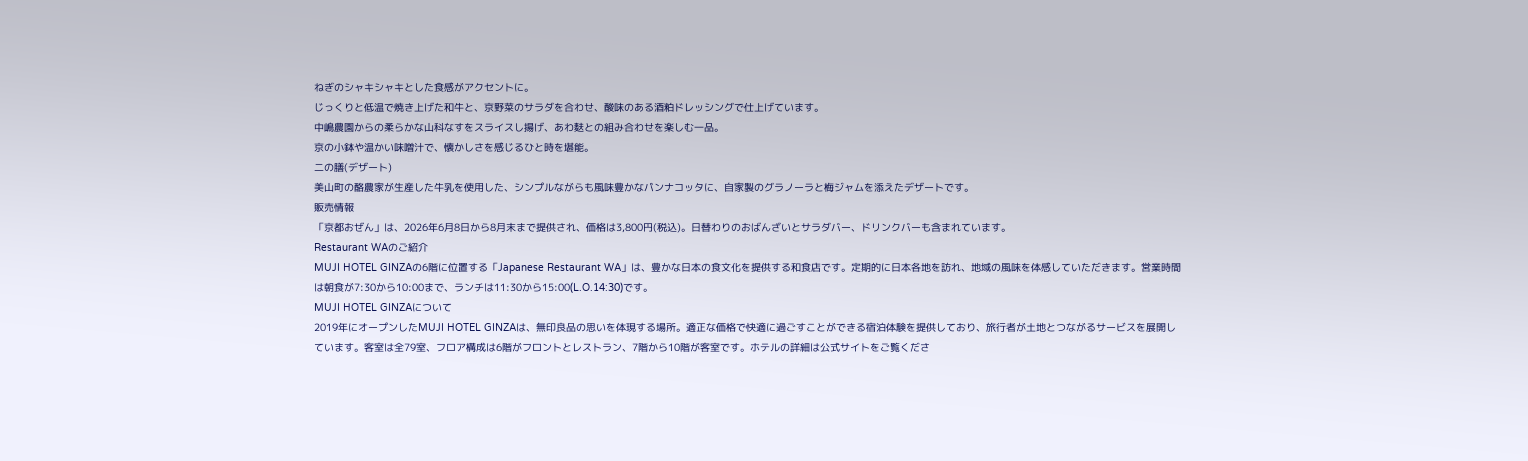ねぎのシャキシャキとした食感がアクセントに。
じっくりと低温で焼き上げた和牛と、京野菜のサラダを合わせ、酸味のある酒粕ドレッシングで仕上げています。
中嶋農園からの柔らかな山科なすをスライスし揚げ、あわ麩との組み合わせを楽しむ一品。
京の小鉢や温かい味噌汁で、懐かしさを感じるひと時を堪能。
二の膳(デザート)
美山町の酪農家が生産した牛乳を使用した、シンプルながらも風味豊かなパンナコッタに、自家製のグラノーラと梅ジャムを添えたデザートです。
販売情報
「京都おぜん」は、2026年6月8日から8月末まで提供され、価格は3,800円(税込)。日替わりのおばんざいとサラダバー、ドリンクバーも含まれています。
Restaurant WAのご紹介
MUJI HOTEL GINZAの6階に位置する「Japanese Restaurant WA」は、豊かな日本の食文化を提供する和食店です。定期的に日本各地を訪れ、地域の風味を体感していただきます。営業時間は朝食が7:30から10:00まで、ランチは11:30から15:00(L.O.14:30)です。
MUJI HOTEL GINZAについて
2019年にオープンしたMUJI HOTEL GINZAは、無印良品の思いを体現する場所。適正な価格で快適に過ごすことができる宿泊体験を提供しており、旅行者が土地とつながるサービスを展開しています。客室は全79室、フロア構成は6階がフロントとレストラン、7階から10階が客室です。ホテルの詳細は公式サイトをご覧くださ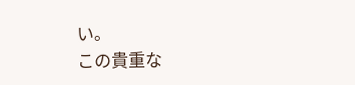い。
この貴重な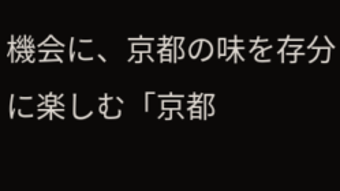機会に、京都の味を存分に楽しむ「京都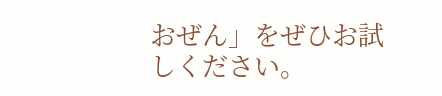おぜん」をぜひお試しください。